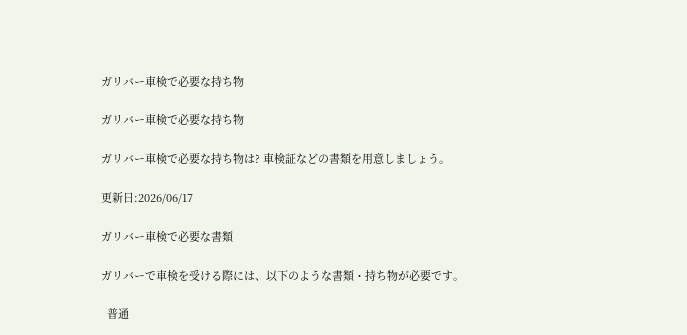ガリバー車検で必要な持ち物

ガリバー車検で必要な持ち物

ガリバー車検で必要な持ち物は? 車検証などの書類を用意しましょう。

更新日:2026/06/17

ガリバー車検で必要な書類

ガリバーで車検を受ける際には、以下のような書類・持ち物が必要です。

  普通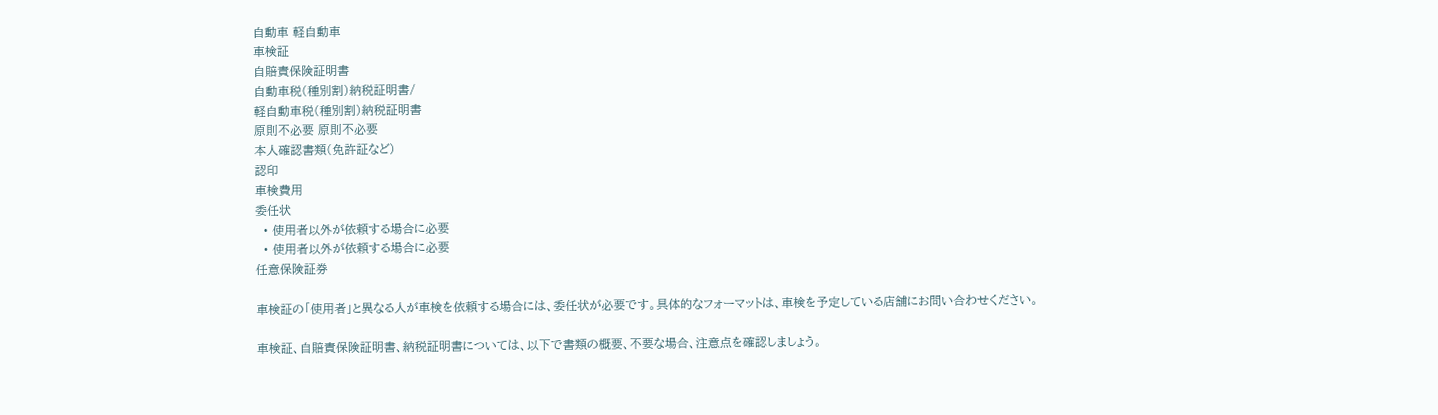自動車 軽自動車
車検証
自賠責保険証明書
自動車税(種別割)納税証明書/
軽自動車税(種別割)納税証明書
原則不必要 原則不必要
本人確認書類(免許証など)
認印
車検費用
委任状
  • 使用者以外が依頼する場合に必要
  • 使用者以外が依頼する場合に必要
任意保険証券

車検証の「使用者」と異なる人が車検を依頼する場合には、委任状が必要です。具体的なフォーマットは、車検を予定している店舗にお問い合わせください。

車検証、自賠責保険証明書、納税証明書については、以下で書類の概要、不要な場合、注意点を確認しましょう。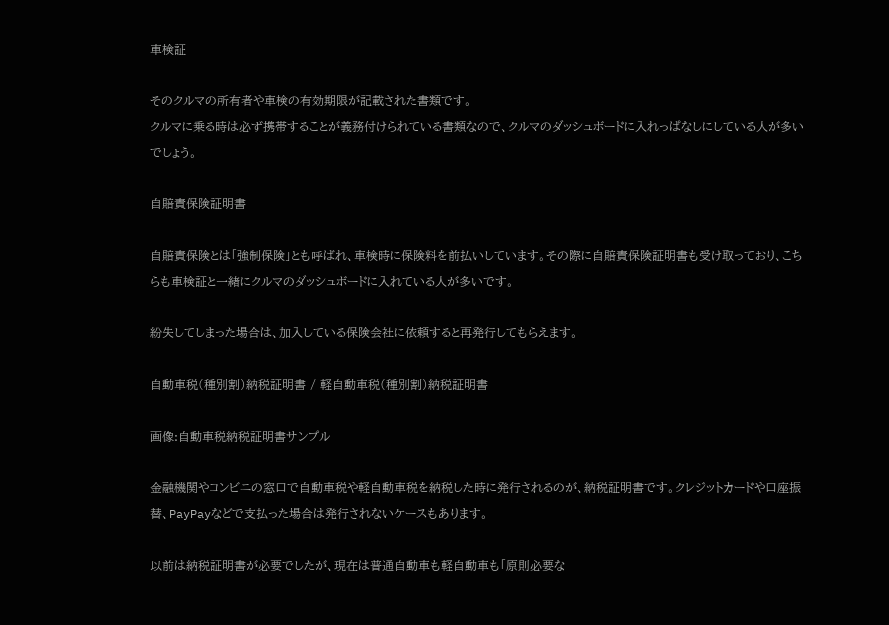車検証

そのクルマの所有者や車検の有効期限が記載された書類です。
クルマに乗る時は必ず携帯することが義務付けられている書類なので、クルマのダッシュボードに入れっぱなしにしている人が多いでしょう。

自賠責保険証明書

自賠責保険とは「強制保険」とも呼ばれ、車検時に保険料を前払いしています。その際に自賠責保険証明書も受け取っており、こちらも車検証と一緒にクルマのダッシュボードに入れている人が多いです。

紛失してしまった場合は、加入している保険会社に依頼すると再発行してもらえます。

自動車税(種別割)納税証明書 / 軽自動車税(種別割)納税証明書

画像:自動車税納税証明書サンプル

金融機関やコンビニの窓口で自動車税や軽自動車税を納税した時に発行されるのが、納税証明書です。クレジットカードや口座振替、PayPayなどで支払った場合は発行されないケースもあります。

以前は納税証明書が必要でしたが、現在は普通自動車も軽自動車も「原則必要な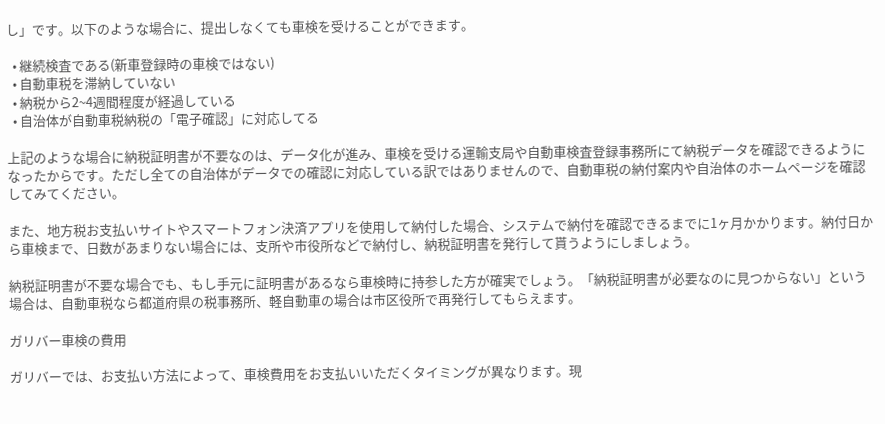し」です。以下のような場合に、提出しなくても車検を受けることができます。

  • 継続検査である(新車登録時の車検ではない)
  • 自動車税を滞納していない
  • 納税から2~4週間程度が経過している
  • 自治体が自動車税納税の「電子確認」に対応してる

上記のような場合に納税証明書が不要なのは、データ化が進み、車検を受ける運輸支局や自動車検査登録事務所にて納税データを確認できるようになったからです。ただし全ての自治体がデータでの確認に対応している訳ではありませんので、自動車税の納付案内や自治体のホームページを確認してみてください。

また、地方税お支払いサイトやスマートフォン決済アプリを使用して納付した場合、システムで納付を確認できるまでに1ヶ月かかります。納付日から車検まで、日数があまりない場合には、支所や市役所などで納付し、納税証明書を発行して貰うようにしましょう。

納税証明書が不要な場合でも、もし手元に証明書があるなら車検時に持参した方が確実でしょう。「納税証明書が必要なのに見つからない」という場合は、自動車税なら都道府県の税事務所、軽自動車の場合は市区役所で再発行してもらえます。

ガリバー車検の費用

ガリバーでは、お支払い方法によって、車検費用をお支払いいただくタイミングが異なります。現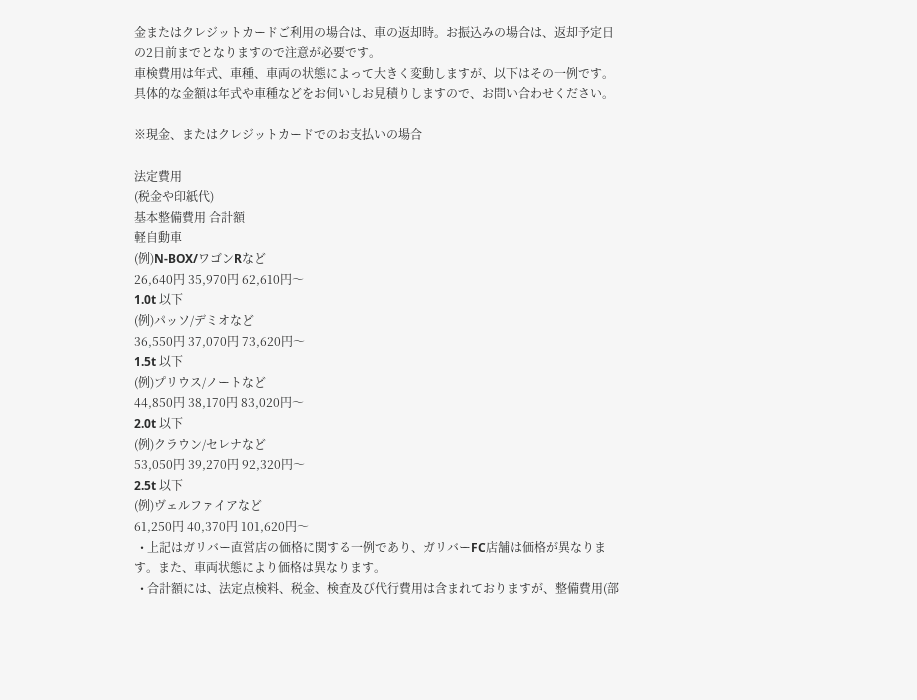金またはクレジットカードご利用の場合は、車の返却時。お振込みの場合は、返却予定日の2日前までとなりますので注意が必要です。
車検費用は年式、車種、車両の状態によって大きく変動しますが、以下はその一例です。具体的な金額は年式や車種などをお伺いしお見積りしますので、お問い合わせください。

※現金、またはクレジットカードでのお支払いの場合

法定費用
(税金や印紙代)
基本整備費用 合計額
軽自動車
(例)N-BOX/ワゴンRなど
26,640円 35,970円 62,610円〜
1.0t 以下
(例)パッソ/デミオなど
36,550円 37,070円 73,620円〜
1.5t 以下
(例)プリウス/ノートなど
44,850円 38,170円 83,020円〜
2.0t 以下
(例)クラウン/セレナなど
53,050円 39,270円 92,320円〜
2.5t 以下
(例)ヴェルファイアなど
61,250円 40,370円 101,620円〜
  • 上記はガリバー直営店の価格に関する一例であり、ガリバーFC店舗は価格が異なります。また、車両状態により価格は異なります。
  • 合計額には、法定点検料、税金、検査及び代行費用は含まれておりますが、整備費用(部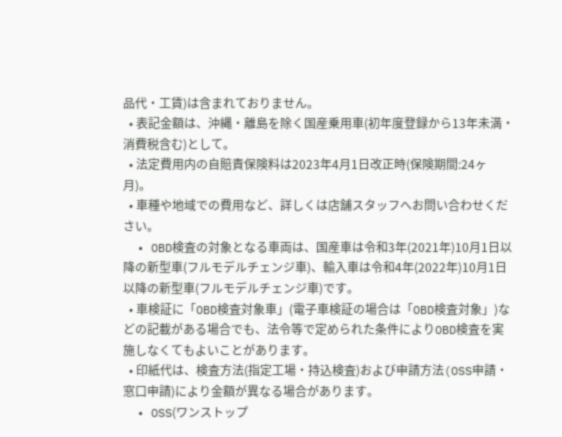品代・工賃)は含まれておりません。
  • 表記金額は、沖縄・離島を除く国産乗用車(初年度登録から13年未満・消費税含む)として。
  • 法定費用内の自賠責保険料は2023年4月1日改正時(保険期間:24ヶ月)。
  • 車種や地域での費用など、詳しくは店舗スタッフへお問い合わせください。
  • OBD検査の対象となる車両は、国産車は令和3年(2021年)10月1日以降の新型車(フルモデルチェンジ車)、輸入車は令和4年(2022年)10月1日以降の新型車(フルモデルチェンジ車)です。
  • 車検証に「OBD検査対象車」(電子車検証の場合は「OBD検査対象」)などの記載がある場合でも、法令等で定められた条件によりOBD検査を実施しなくてもよいことがあります。
  • 印紙代は、検査方法(指定工場・持込検査)および申請方法(OSS申請・窓口申請)により金額が異なる場合があります。
  • OSS(ワンストップ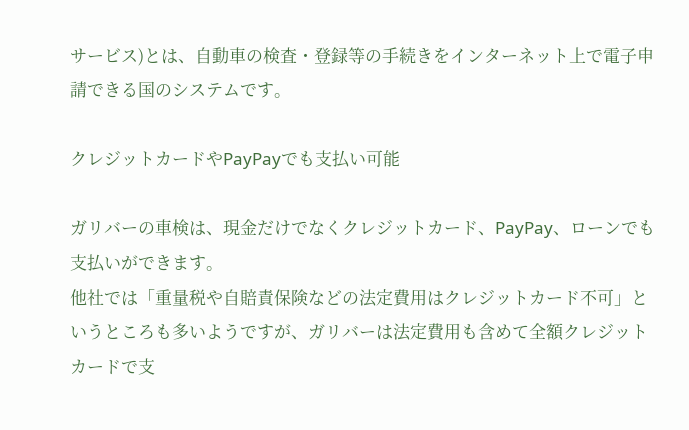サービス)とは、自動車の検査・登録等の手続きをインターネット上で電子申請できる国のシステムです。

クレジットカードやPayPayでも支払い可能

ガリバーの車検は、現金だけでなくクレジットカード、PayPay、ローンでも支払いができます。
他社では「重量税や自賠責保険などの法定費用はクレジットカード不可」というところも多いようですが、ガリバーは法定費用も含めて全額クレジットカードで支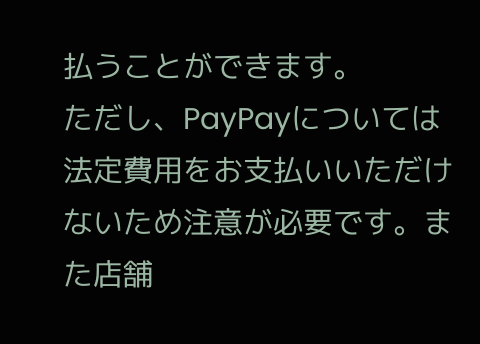払うことができます。
ただし、PayPayについては法定費用をお支払いいただけないため注意が必要です。また店舗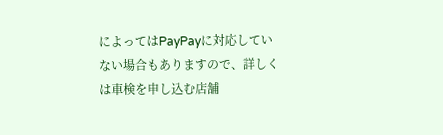によってはPayPayに対応していない場合もありますので、詳しくは車検を申し込む店舗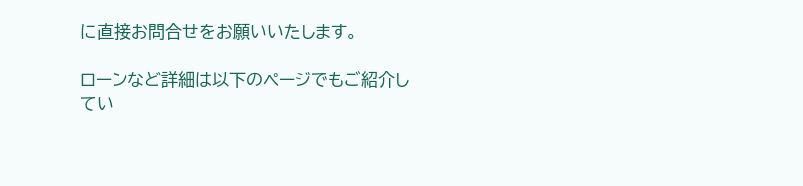に直接お問合せをお願いいたします。

ローンなど詳細は以下のページでもご紹介してい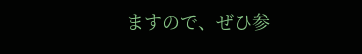ますので、ぜひ参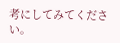考にしてみてください。